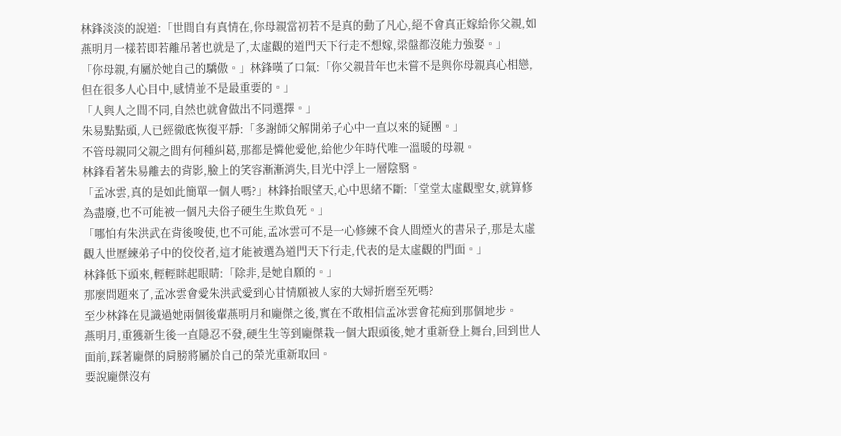林鋒淡淡的說道:「世間自有真情在,你母親當初若不是真的動了凡心,絕不會真正嫁給你父親,如燕明月一樣若即若離吊著也就是了,太虛觀的道門天下行走不想嫁,梁盤都沒能力強娶。」
「你母親,有屬於她自己的驕傲。」林鋒嘆了口氣:「你父親昔年也未嘗不是與你母親真心相戀,但在很多人心目中,感情並不是最重要的。」
「人與人之間不同,自然也就會做出不同選擇。」
朱易點點頭,人已經徹底恢復平靜:「多謝師父解開弟子心中一直以來的疑團。」
不管母親同父親之間有何種糾葛,那都是憐他愛他,給他少年時代唯一溫暖的母親。
林鋒看著朱易離去的背影,臉上的笑容漸漸消失,目光中浮上一層陰翳。
「孟冰雲,真的是如此簡單一個人嗎?」林鋒抬眼望天,心中思緒不斷:「堂堂太虛觀聖女,就算修為盡廢,也不可能被一個凡夫俗子硬生生欺負死。」
「哪怕有朱洪武在背後唆使,也不可能,孟冰雲可不是一心修練不食人間煙火的書呆子,那是太虛觀入世歷練弟子中的佼佼者,這才能被選為道門天下行走,代表的是太虛觀的門面。」
林鋒低下頭來,輕輕眯起眼睛:「除非,是她自願的。」
那麼問題來了,孟冰雲會愛朱洪武愛到心甘情願被人家的大婦折磨至死嗎?
至少林鋒在見識過她兩個後輩燕明月和龐傑之後,實在不敢相信孟冰雲會花痴到那個地步。
燕明月,重獲新生後一直隱忍不發,硬生生等到龐傑栽一個大跟頭後,她才重新登上舞台,回到世人面前,踩著龐傑的肩膀將屬於自己的榮光重新取回。
要說龐傑沒有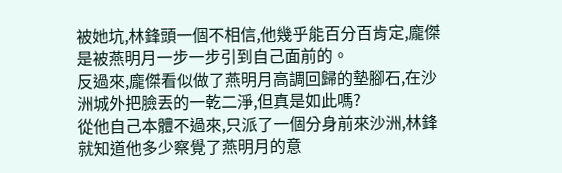被她坑,林鋒頭一個不相信,他幾乎能百分百肯定,龐傑是被燕明月一步一步引到自己面前的。
反過來,龐傑看似做了燕明月高調回歸的墊腳石,在沙洲城外把臉丟的一乾二淨,但真是如此嗎?
從他自己本體不過來,只派了一個分身前來沙洲,林鋒就知道他多少察覺了燕明月的意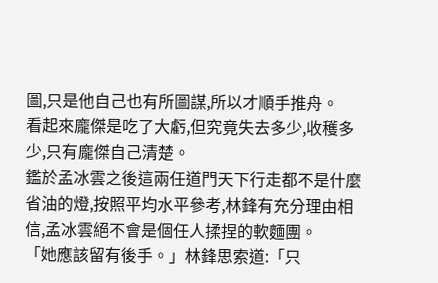圖,只是他自己也有所圖謀,所以才順手推舟。
看起來龐傑是吃了大虧,但究竟失去多少,收穫多少,只有龐傑自己清楚。
鑑於孟冰雲之後這兩任道門天下行走都不是什麼省油的燈,按照平均水平參考,林鋒有充分理由相信,孟冰雲絕不會是個任人揉捏的軟麵團。
「她應該留有後手。」林鋒思索道:「只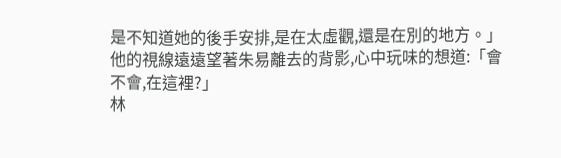是不知道她的後手安排,是在太虛觀,還是在別的地方。」
他的視線遠遠望著朱易離去的背影,心中玩味的想道:「會不會,在這裡?」
林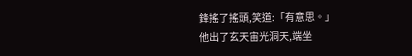鋒搖了搖頭,笑道:「有意思。」
他出了玄天宙光洞天,端坐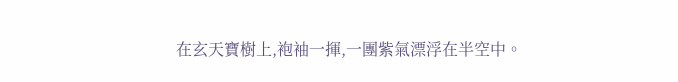在玄天寶樹上,袍袖一揮,一團紫氣漂浮在半空中。